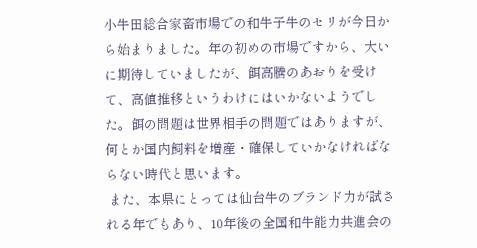小牛田総合家畜市場での和牛子牛のセリが今日から始まりました。年の初めの市場ですから、大いに期待していましたが、餌高騰のあおりを受けて、高値推移というわけにはいかないようでした。餌の問題は世界相手の問題ではありますが、何とか国内飼料を増産・確保していかなければならない時代と思います。
 また、本県にとっては仙台牛のブランド力が試される年でもあり、10年後の全国和牛能力共進会の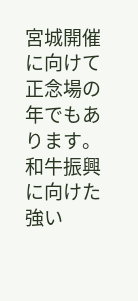宮城開催に向けて正念場の年でもあります。和牛振興に向けた強い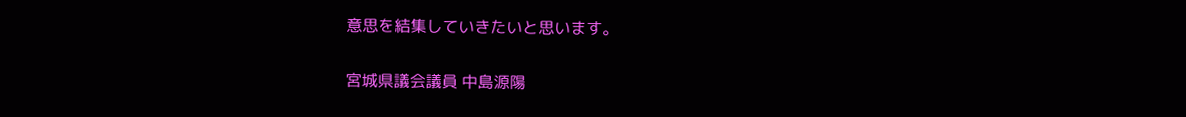意思を結集していきたいと思います。

宮城県議会議員 中島源陽